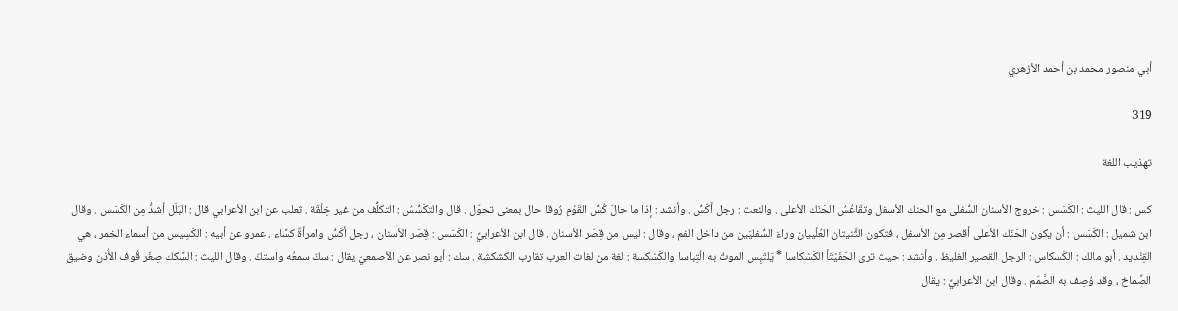أبي منصور محمد بن أحمد الأزهري

319

تهذيب اللغة

كس : قال الليث : الكَسَس : خروج الأسنان السُّفلى مع الحنك الأسفل وتقَاعُسُ الحَنَك الأعلى . والنعت : رجل أكَسُّ . وأنشد : إذا ما حالَ كُسُّ القَوْمِ رُوقا حال بمعنى تحوّل . قال والتكَسُّسُ : التكلُّف من غير خِلْقَة . ثعلب عن ابن الأعرابي قال : البَلَل أشدُّ مِن الكَسَس . وقال ابن شميل : الكَسَس : أن يكون الحَنَك الأعلى أقصر مِن الأسفل ، فتكون الثَّنيتان العُلْييان وراءَ السُّفليَين من داخل الفم ، وقال : ليس من قِصَر الأسنان . قال ابن الأعرابيِّ : الكَسَس : قِصَر الأسنان ، رجل أكَسُّ وامرأةٌ كسَّاء . عمرو عن أبيه : الكَسِيس من أسماء الخمر ، هي القِنْديد . أبو مالك : الكَسكاس : الرجل القصير الغليظ . وأنشد : حيث ترى الحَفَيْتَأ الكَسْكاسا * يَلتَبِس الموتُ به الْتِباسا والكَسْكسة : لغة من لغات العرب تقارب الكشكشة . سك : أبو نصر عن الأصمعيّ يقال : سكّ سمعُه واستكّ . وقال الليث : السَّكك صِغَر قُوف الأُذن وضيق الصِّماخ ، وقد وُصِف به الصَّمَم . وقال ابن الأعرابيِّ : يقال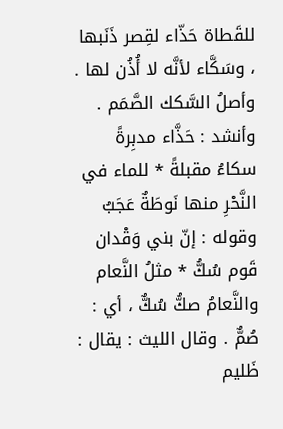للقَطاة حَذّاء لقِصر ذَنَبها ، وسَكَّاء لأنَّه لا أُذُن لها . وأصلُ السَّكك الصَّمَم . وأنشد : حَذَّاء مدبِرةً سكاءُ مقبلةً * للماء في النَّحْرِ منها نَوطَةٌ عَجَبُ وقوله : إنّ بني وَقْدان قَوم سُكُّ * مثلُ النَّعام والنَّعامُ صكُّ سُكٌّ ، أي : صُمٌّ . وقال الليث : يقال : ظَليم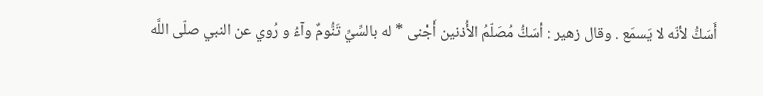أَسَكُّ لأنّه لا يَسمَع . وقال زهير : أسَكُّ مُصَلّمُ الأُذنين أَجْنى * له بالسِّيِّ تَنُّومٌ وآءُ و رُوي عن النبي صلّى اللَّه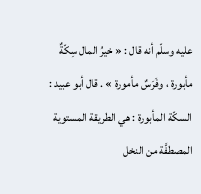عليه وسلّم أنه قال : « خيرُ المال سِكّةٌ مأبورة ، وفَرَسٌ مأمورة » . قال أبو عبيد : السكّة المأبورة : هي الطريقة المستوية المصطفَّة من النخل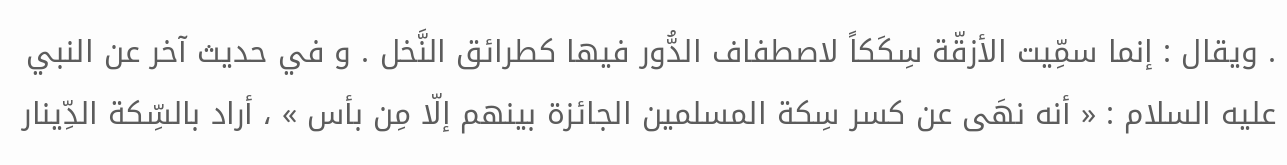. ويقال : إنما سمِّيت الأزقّة سِكَكاً لاصطفاف الدُّور فيها كطرائق النَّخل . و في حديث آخر عن النبي عليه السلام : « أنه نهَى عن كسر سِكة المسلمين الجائزة بينهم إلّا مِن بأس » ، أراد بالسِّكة الدِّينار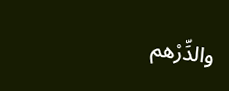والدِّرْهم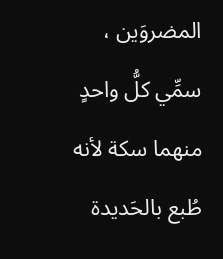المضروَين ، سمِّي كلُّ واحدٍ منهما سكة لأنه طُبع بالحَديدة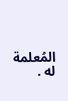المُعلمة له .